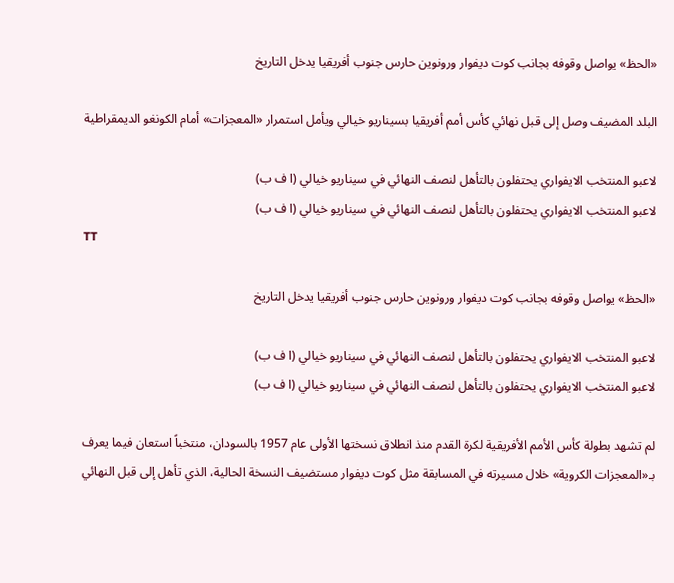«الحظ» يواصل وقوفه بجانب كوت ديفوار ورونوين حارس جنوب أفريقيا يدخل التاريخ

البلد المضيف وصل إلى قبل نهائي كأس أمم أفريقيا بسيناريو خيالي ويأمل استمرار «المعجزات» أمام الكونغو الديمقراطية

لاعبو المنتخب الايفواري يحتفلون بالتأهل لنصف النهائي في سيناريو خيالي (ا ف ب)
لاعبو المنتخب الايفواري يحتفلون بالتأهل لنصف النهائي في سيناريو خيالي (ا ف ب)
TT

«الحظ» يواصل وقوفه بجانب كوت ديفوار ورونوين حارس جنوب أفريقيا يدخل التاريخ

لاعبو المنتخب الايفواري يحتفلون بالتأهل لنصف النهائي في سيناريو خيالي (ا ف ب)
لاعبو المنتخب الايفواري يحتفلون بالتأهل لنصف النهائي في سيناريو خيالي (ا ف ب)

لم تشهد بطولة كأس الأمم الأفريقية لكرة القدم منذ انطلاق نسختها الأولى عام 1957 بالسودان، منتخباً استعان فيما يعرف بـ«المعجزات الكروية» خلال مسيرته في المسابقة مثل كوت ديفوار مستضيف النسخة الحالية، الذي تأهل إلى قبل النهائي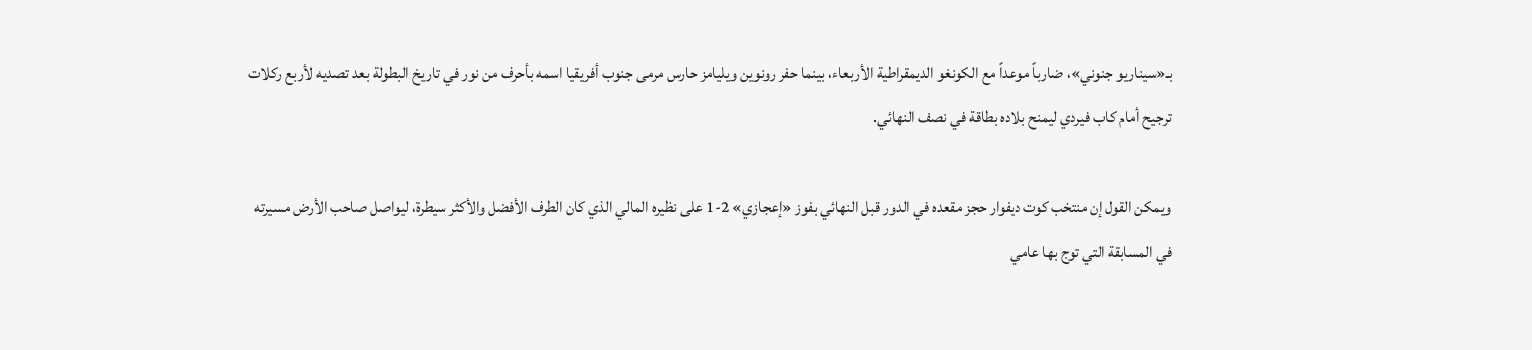بـ«سيناريو جنوني»، ضارباً موعداً مع الكونغو الديمقراطية الأربعاء، بينما حفر رونوين ويليامز حارس مرمى جنوب أفريقيا اسمه بأحرف من نور في تاريخ البطولة بعد تصديه لأربع ركلات ترجيح أمام كاب فيردي ليمنح بلاده بطاقة في نصف النهائي.

ويمكن القول إن منتخب كوت ديفوار حجز مقعده في الدور قبل النهائي بفوز «إعجازي» 2-1 على نظيره المالي الذي كان الطرف الأفضل والأكثر سيطرة، ليواصل صاحب الأرض مسيرته في المسابقة التي توج بها عامي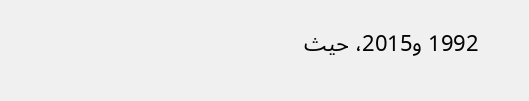1992 و2015، حيث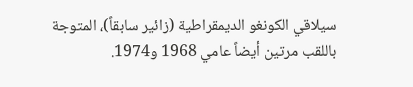سيلاقي الكونغو الديمقراطية (زائير سابقاً)، المتوجة باللقب مرتين أيضاً عامي 1968 و1974.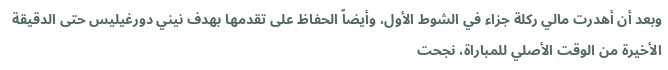وبعد أن أهدرت مالي ركلة جزاء في الشوط الأول، وأيضاً الحفاظ على تقدمها بهدف نيني دورغيليس حتى الدقيقة الأخيرة من الوقت الأصلي للمباراة، نجحت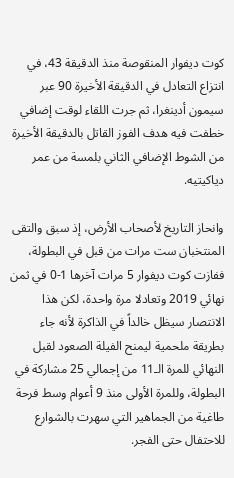كوت ديفوار المنقوصة منذ الدقيقة 43، في انتزاع التعادل في الدقيقة الأخيرة 90 عبر سيمون أدينغرا، ثم جرت اللقاء لوقت إضافي خطفت فيه هدف الفوز القاتل بالدقيقة الأخيرة من الشوط الإضافي الثاني بلمسة من عمر دياكيتيه.

وانحاز التاريخ لأصحاب الأرض، إذ سبق والتقى المنتخبان ست مرات من قبل في البطولة، ففازت كوت ديفوار 5 مرات آخرها 1-0 في ثمن نهائي 2019 وتعادلا مرة واحدة، لكن هذا الانتصار سيظل خالداً في الذاكرة لأنه جاء بطريقة ملحمية ليمنح الفيلة الصعود لقبل النهائي للمرة الـ11 من إجمالي 25 مشاركة في البطولة، وللمرة الأولى منذ 9 أعوام وسط فرحة طاغية من الجماهير التي سهرت بالشوارع للاحتفال حتى الفجر.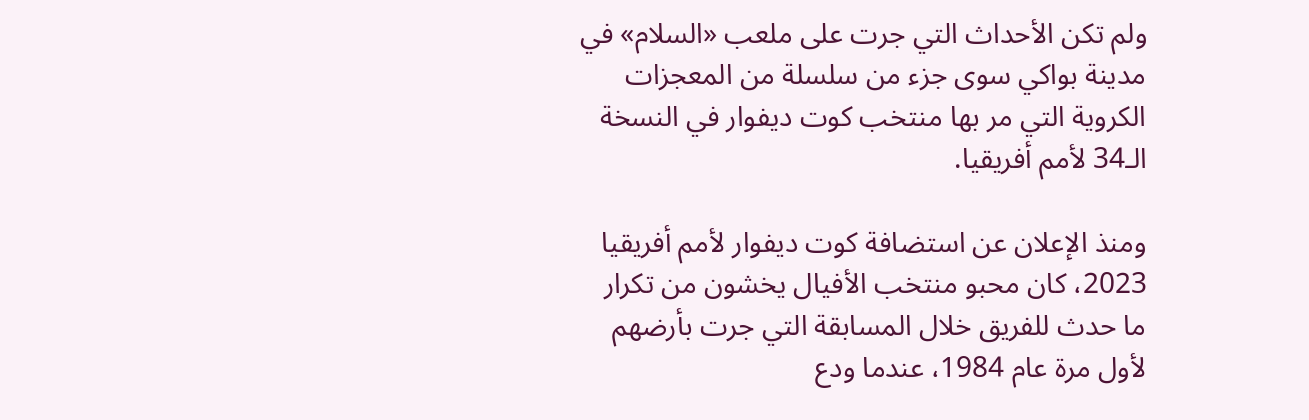ولم تكن الأحداث التي جرت على ملعب «السلام» في مدينة بواكي سوى جزء من سلسلة من المعجزات الكروية التي مر بها منتخب كوت ديفوار في النسخة الـ34 لأمم أفريقيا.

ومنذ الإعلان عن استضافة كوت ديفوار لأمم أفريقيا 2023، كان محبو منتخب الأفيال يخشون من تكرار ما حدث للفريق خلال المسابقة التي جرت بأرضهم لأول مرة عام 1984، عندما ودع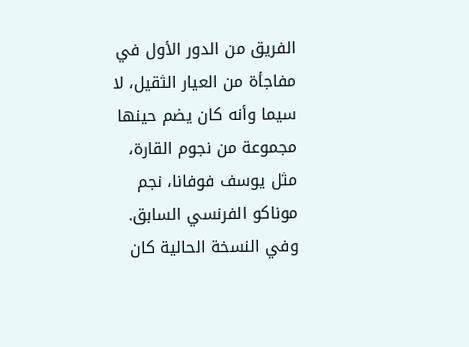الفريق من الدور الأول في مفاجأة من العيار الثقيل، لا سيما وأنه كان يضم حينها مجموعة من نجوم القارة، مثل يوسف فوفانا، نجم موناكو الفرنسي السابق. وفي النسخة الحالية كان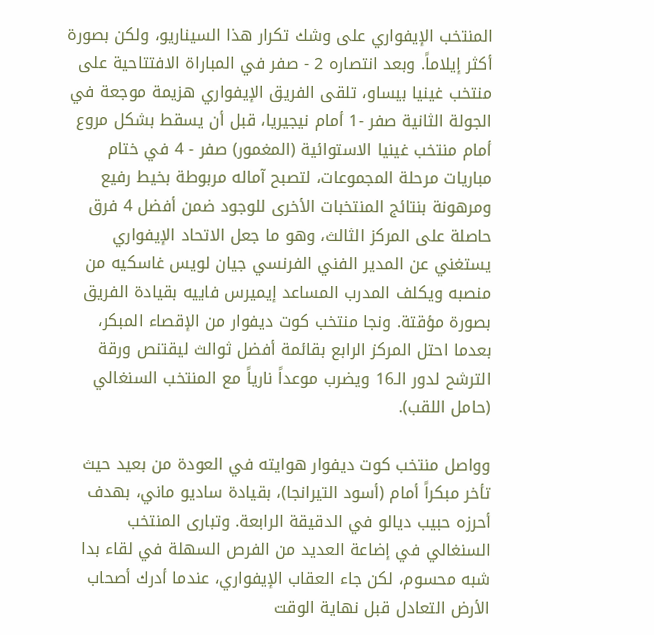المنتخب الإيفواري على وشك تكرار هذا السيناريو، ولكن بصورة أكثر إيلاماً. وبعد انتصاره 2 - صفر في المباراة الافتتاحية على منتخب غينيا بيساو، تلقى الفريق الإيفواري هزيمة موجعة في الجولة الثانية صفر -1 أمام نيجيريا، قبل أن يسقط بشكل مروع أمام منتخب غينيا الاستوائية (المغمور) صفر - 4 في ختام مباريات مرحلة المجموعات، لتصبح آماله مربوطة بخيط رفيع ومرهونة بنتائج المنتخبات الأخرى للوجود ضمن أفضل 4 فرق حاصلة على المركز الثالث، وهو ما جعل الاتحاد الإيفواري يستغني عن المدير الفني الفرنسي جيان لويس غاسكيه من منصبه ويكلف المدرب المساعد إيميرس فاييه بقيادة الفريق بصورة مؤقتة. ونجا منتخب كوت ديفوار من الإقصاء المبكر، بعدما احتل المركز الرابع بقائمة أفضل ثوالث ليقتنص ورقة الترشح لدور الـ16 ويضرب موعداً نارياً مع المنتخب السنغالي (حامل اللقب).

وواصل منتخب كوت ديفوار هوايته في العودة من بعيد حيث تأخر مبكراً أمام (أسود التيرانجا)، بقيادة ساديو ماني، بهدف أحرزه حبيب ديالو في الدقيقة الرابعة. وتبارى المنتخب السنغالي في إضاعة العديد من الفرص السهلة في لقاء بدا شبه محسوم، لكن جاء العقاب الإيفواري، عندما أدرك أصحاب الأرض التعادل قبل نهاية الوقت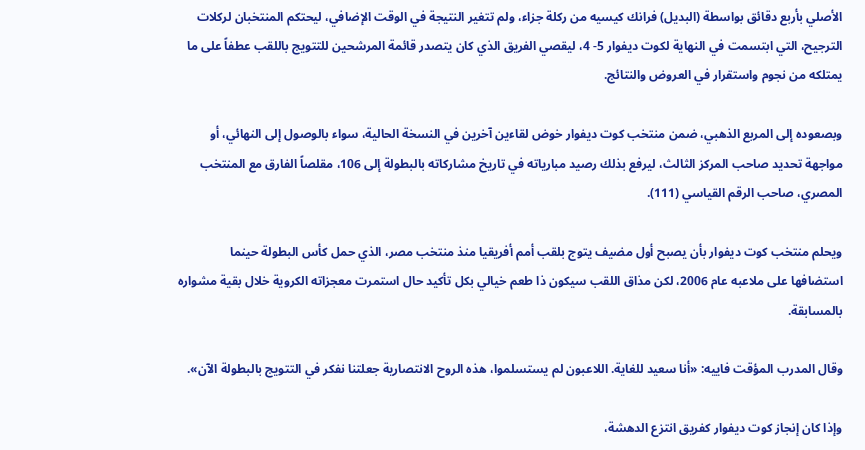الأصلي بأربع دقائق بواسطة (البديل) فرانك كيسيه من ركلة جزاء، ولم تتغير النتيجة في الوقت الإضافي، ليحتكم المنتخبان لركلات الترجيح، التي ابتسمت في النهاية لكوت ديفوار 5- 4، ليقصي الفريق الذي كان يتصدر قائمة المرشحين للتتويج باللقب عطفاً على ما يمتلكه من نجوم واستقرار في العروض والنتائج.

وبصعوده إلى المربع الذهبي، ضمن منتخب كوت ديفوار خوض لقاءين آخرين في النسخة الحالية، سواء بالوصول إلى النهائي، أو مواجهة تحديد صاحب المركز الثالث، ليرفع بذلك رصيد مبارياته في تاريخ مشاركاته بالبطولة إلى 106، مقلصاً الفارق مع المنتخب المصري، صاحب الرقم القياسي (111).

ويحلم منتخب كوت ديفوار بأن يصبح أول مضيف يتوج بلقب أمم أفريقيا منذ منتخب مصر، الذي حمل كأس البطولة حينما استضافها على ملاعبه عام 2006، لكن مذاق اللقب سيكون ذا طعم خيالي بكل تأكيد حال استمرت معجزاته الكروية خلال بقية مشواره بالمسابقة.

وقال المدرب المؤقت فاييه: «أنا سعيد للغاية. اللاعبون لم يستسلموا، هذه الروح الانتصارية جعلتنا نفكر في التتويج بالبطولة الآن».

وإذا كان إنجاز كوت ديفوار كفريق انتزع الدهشة،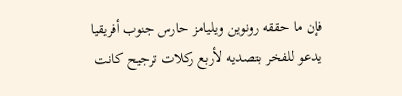فإن ما حققه رونوين ويليامز حارس جنوب أفريقيا يدعو للفخر بتصديه لأربع ركلات ترجيح كانت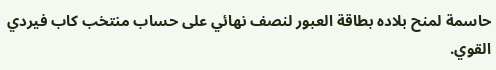حاسمة لمنح بلاده بطاقة العبور لنصف نهائي على حساب منتخب كاب فيردي القوي.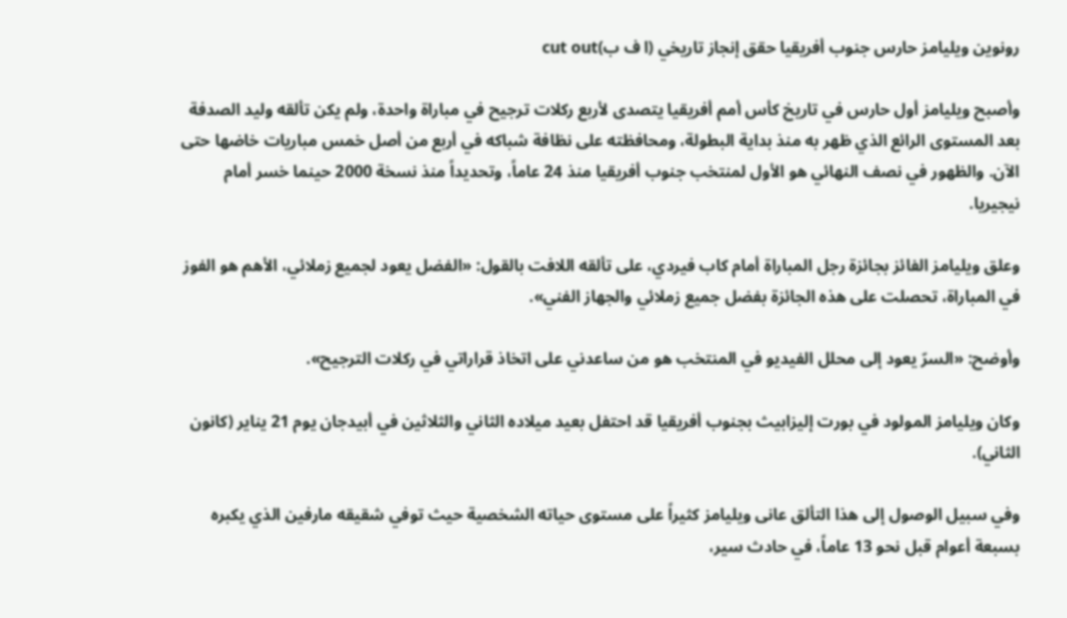رونوين ويليامز حارس جنوب أفريقيا حقق إنجاز تاريخي (ا ف ب)cut out

وأصبح ويليامز أول حارس في تاريخ كأس أمم أفريقيا يتصدى لأربع ركلات ترجيح في مباراة واحدة، ولم يكن تألقه وليد الصدفة بعد المستوى الرائع الذي ظهر به منذ بداية البطولة، ومحافظته على نظافة شباكه في أربع من أصل خمس مباريات خاضها حتى الآن. والظهور في نصف النهائي هو الأول لمنتخب جنوب أفريقيا منذ 24 عاماً، وتحديداً منذ نسخة 2000 حينما خسر أمام نيجيريا.

وعلق ويليامز الفائز بجائزة رجل المباراة أمام كاب فيردي، على تألقه اللافت بالقول: «الفضل يعود لجميع زملائي، الأهم هو الفوز في المباراة، تحصلت على هذه الجائزة بفضل جميع زملائي والجهاز الفني».

وأوضح: «السرّ يعود إلى محلل الفيديو في المنتخب هو من ساعدني على اتخاذ قراراتي في ركلات الترجيح».

وكان ويليامز المولود في بورت إليزابيث بجنوب أفريقيا قد احتفل بعيد ميلاده الثاني والثلاثين في أبيدجان يوم 21 يناير (كانون الثاني).

وفي سبيل الوصول إلى هذا التألق عانى ويليامز كثيراً على مستوى حياته الشخصية حيث توفي شقيقه مارفين الذي يكبره بسبعة أعوام قبل نحو 13 عاماً، في حادث سير،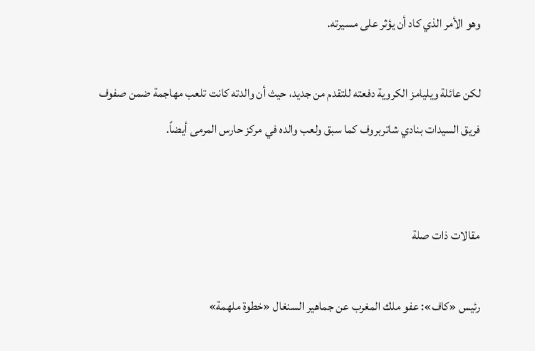وهو الأمر الذي كاد أن يؤثر على مسيرته.

لكن عائلة ويليامز الكروية دفعته للتقدم من جديد، حيث أن والدته كانت تلعب مهاجمة ضمن صفوف فريق السيدات بنادي شاتربروف كما سبق ولعب والده في مركز حارس المرمى أيضاً.


مقالات ذات صلة

رئيس «كاف»: عفو ملك المغرب عن جماهير السنغال «خطوة ملهمة»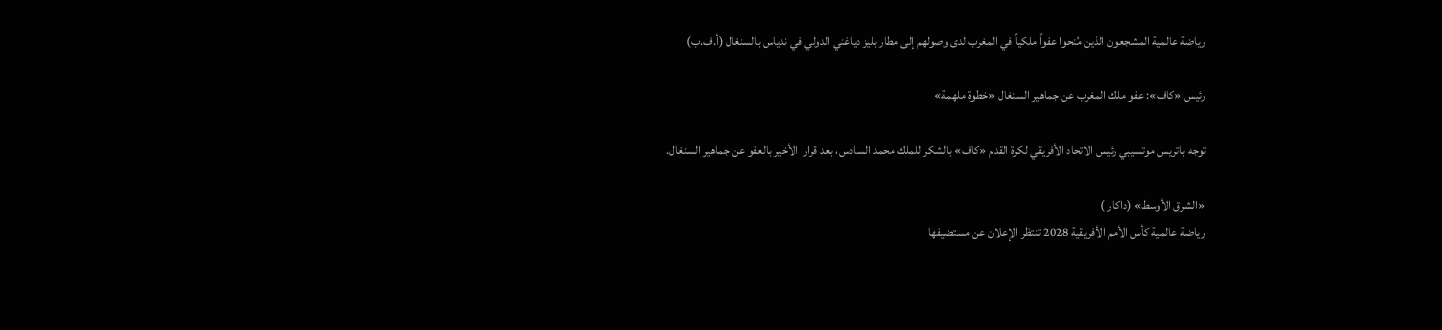رياضة عالمية المشجعون الذين مُنحوا عفواً ملكياً في المغرب لدى وصولهم إلى مطار بليز دياغني الدولي في ندياس بالسنغال (أ.ف.ب)

رئيس «كاف»: عفو ملك المغرب عن جماهير السنغال «خطوة ملهمة»

توجه باتريس موتسيبي رئيس الاتحاد الأفريقي لكرة القدم «كاف» بالشكر للملك محمد السادس، بعد قرار  الأخير بالعفو عن جماهير السنغال.

«الشرق الأوسط» (داكار )
رياضة عالمية كأس الأمم الأفريقية 2028 تنتظر الإعلان عن مستضيفها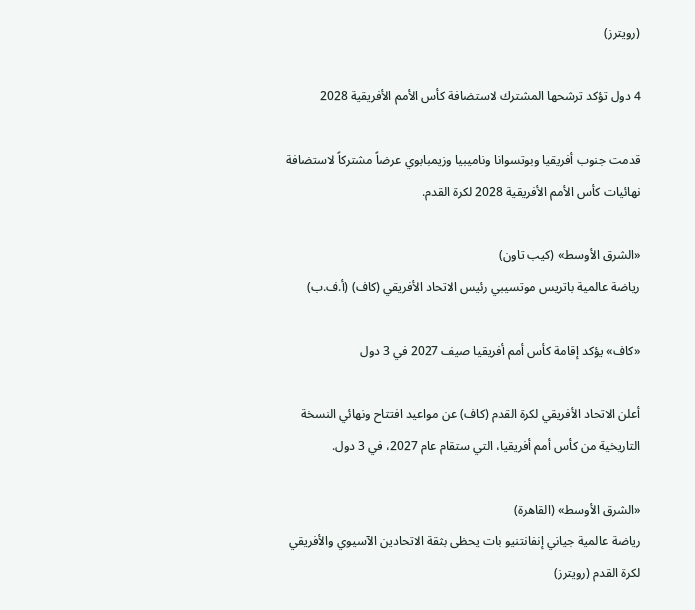(رويترز)

4 دول تؤكد ترشحها المشترك لاستضافة كأس الأمم الأفريقية 2028

قدمت جنوب أفريقيا وبوتسوانا وناميبيا وزيمبابوي عرضاً مشتركاً لاستضافة نهائيات كأس الأمم الأفريقية 2028 لكرة القدم.

«الشرق الأوسط» (كيب تاون)
رياضة عالمية باتريس موتسيبي رئيس الاتحاد الأفريقي (كاف) (أ.ف.ب)

«كاف» يؤكد إقامة كأس أمم أفريقيا صيف 2027 في 3 دول

أعلن الاتحاد الأفريقي لكرة القدم (كاف) عن مواعيد افتتاح ونهائي النسخة التاريخية من كأس أمم أفريقيا، التي ستقام عام 2027، في 3 دول.

«الشرق الأوسط» (القاهرة)
رياضة عالمية جياني إنفانتنيو بات يحظى بثقة الاتحادين الآسيوي والأفريقي لكرة القدم (رويترز)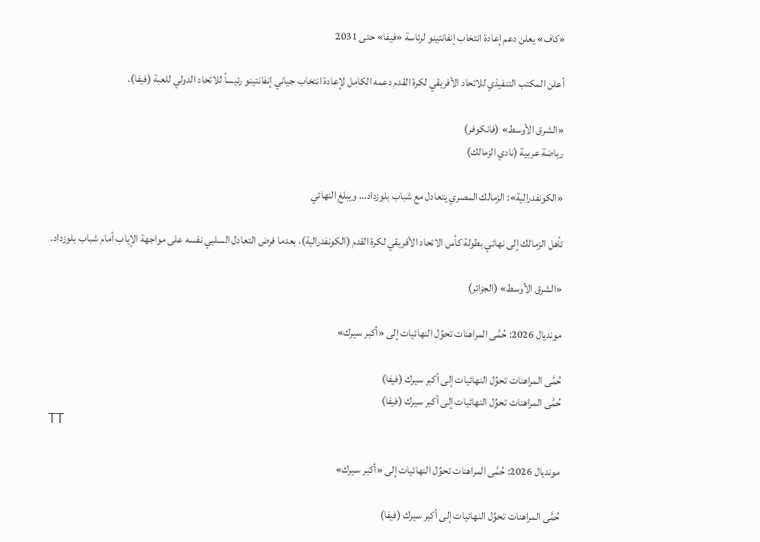«كاف» يعلن دعم إعادة انتخاب إنفانتينو لرئاسة «فيفا» حتى 2031

أعلن المكتب التنفيذي للاتحاد الأفريقي لكرة القدم دعمه الكامل لإعادة انتخاب جياني إنفانتينو رئيساً للاتحاد الدولي للعبة (فيفا).

«الشرق الأوسط» (فانكوفر)
رياضة عربية (نادي الزمالك)

«الكونفدرالية»: الزمالك المصري يتعادل مع شباب بلوزداد… ويبلغ النهائي

تأهل الزمالك إلى نهائي بطولة كأس الاتحاد الأفريقي لكرة القدم (الكونفدرالية)، بعدما فرض التعادل السلبي نفسه على مواجهة الإياب أمام شباب بلوزداد.

«الشرق الأوسط» (الجزائر)

مونديال 2026: حُمَّى المراهنات تحوِّل النهائيات إلى «أكبر سيرك»

حُمَّى المراهنات تحوِّل النهائيات إلى أكبر سيرك (فيفا)
حُمَّى المراهنات تحوِّل النهائيات إلى أكبر سيرك (فيفا)
TT

مونديال 2026: حُمَّى المراهنات تحوِّل النهائيات إلى «أكبر سيرك»

حُمَّى المراهنات تحوِّل النهائيات إلى أكبر سيرك (فيفا)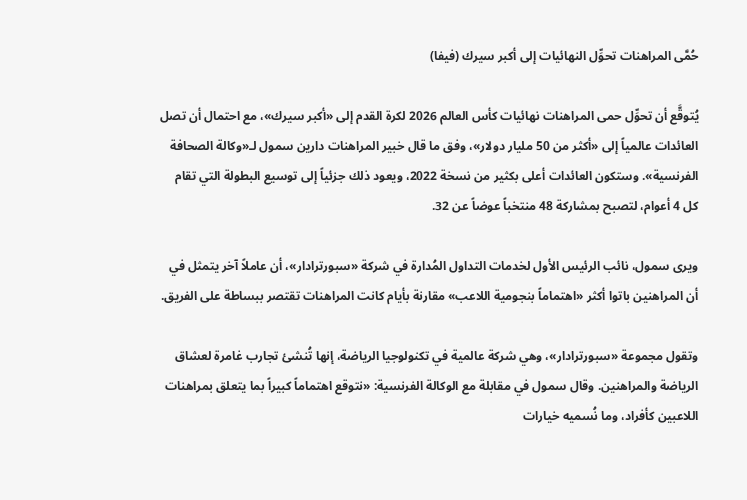حُمَّى المراهنات تحوِّل النهائيات إلى أكبر سيرك (فيفا)

يُتوقَّع أن تحوِّل حمى المراهنات نهائيات كأس العالم 2026 لكرة القدم إلى «أكبر سيرك»، مع احتمال أن تصل العائدات عالمياً إلى «أكثر من 50 مليار دولار»، وفق ما قال خبير المراهنات دارين سمول لـ«وكالة الصحافة الفرنسية». وستكون العائدات أعلى بكثير من نسخة 2022، ويعود ذلك جزئياً إلى توسيع البطولة التي تقام كل 4 أعوام، لتصبح بمشاركة 48 منتخباً عوضاً عن 32.

ويرى سمول، نائب الرئيس الأول لخدمات التداول المُدارة في شركة «سبورترادار»، أن عاملاً آخر يتمثل في أن المراهنين باتوا أكثر «اهتماماً بنجومية اللاعب» مقارنة بأيام كانت المراهنات تقتصر ببساطة على الفريق.

وتقول مجموعة «سبورترادار»، وهي شركة عالمية في تكنولوجيا الرياضة، إنها تُنشئ تجارب غامرة لعشاق الرياضة والمراهنين. وقال سمول في مقابلة مع الوكالة الفرنسية: «نتوقع اهتماماً كبيراً بما يتعلق بمراهنات اللاعبين كأفراد، وما نُسميه خيارات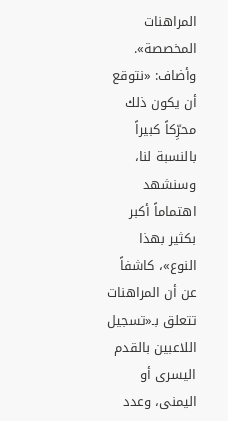المراهنات المخصصة». وأضاف: «نتوقع أن يكون ذلك محرِّكاً كبيراً بالنسبة لنا، وسنشهد اهتماماً أكبر بكثير بهذا النوع»، كاشفاً عن أن المراهنات تتعلق بـ«تسجيل اللاعبين بالقدم اليسرى أو اليمنى، وعدد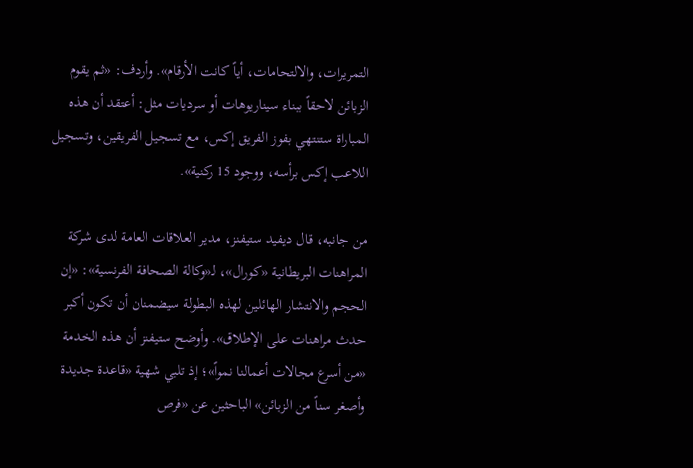التمريرات، والالتحامات، أياً كانت الأرقام». وأردف: «ثم يقوم الزبائن لاحقاً ببناء سيناريوهات أو سرديات مثل: أعتقد أن هذه المباراة ستنتهي بفوز الفريق إكس، مع تسجيل الفريقين، وتسجيل اللاعب إكس برأسه، ووجود 15 ركنية».

من جانبه، قال ديفيد ستيفنز، مدير العلاقات العامة لدى شركة المراهنات البريطانية «كورال»، لـ«وكالة الصحافة الفرنسية»: «إن الحجم والانتشار الهائلين لهذه البطولة سيضمنان أن تكون أكبر حدث مراهنات على الإطلاق». وأوضح ستيفنز أن هذه الخدمة «من أسرع مجالات أعمالنا نمواً»؛ إذ تلبي شهية «قاعدة جديدة وأصغر سناً من الزبائن» الباحثين عن «فرص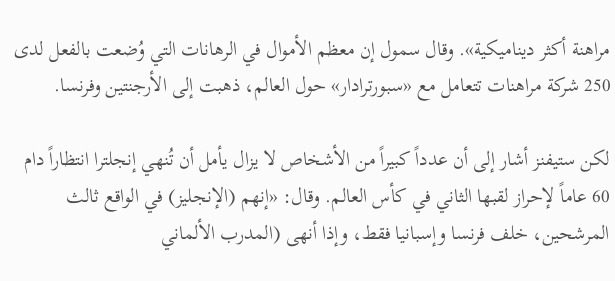مراهنة أكثر ديناميكية». وقال سمول إن معظم الأموال في الرهانات التي وُضعت بالفعل لدى 250 شركة مراهنات تتعامل مع «سبورترادار» حول العالم، ذهبت إلى الأرجنتين وفرنسا.

لكن ستيفنز أشار إلى أن عدداً كبيراً من الأشخاص لا يزال يأمل أن تُنهي إنجلترا انتظاراً دام 60 عاماً لإحراز لقبها الثاني في كأس العالم. وقال: «إنهم (الإنجليز) في الواقع ثالث المرشحين، خلف فرنسا وإسبانيا فقط، وإذا أنهى (المدرب الألماني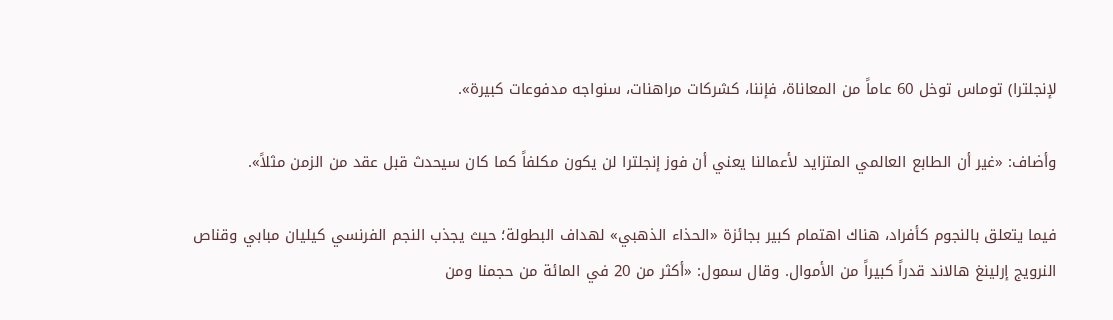لإنجلترا) توماس توخل 60 عاماً من المعاناة، فإننا، كشركات مراهنات، سنواجه مدفوعات كبيرة».

وأضاف: «غير أن الطابع العالمي المتزايد لأعمالنا يعني أن فوز إنجلترا لن يكون مكلفاً كما كان سيحدث قبل عقد من الزمن مثلاً».

فيما يتعلق بالنجوم كأفراد، هناك اهتمام كبير بجائزة «الحذاء الذهبي» لهداف البطولة؛ حيث يجذب النجم الفرنسي كيليان مبابي وقناص النرويج إرلينغ هالاند قدراً كبيراً من الأموال. وقال سمول: «أكثر من 20 في المائة من حجمنا ومن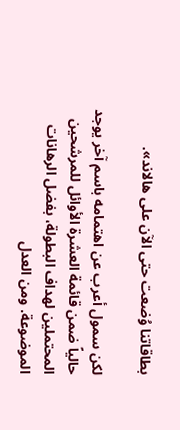بطاقاتنا وُضعت حتى الآن على هالاند».

لكن سمول أعرب عن اهتمامه باسم آخر يوجد حالياً ضمن قائمة العشرة الأوائل للمرشحين المحتملين لهداف البطولة، بفضل الرهانات الموضوعة. ومن العدل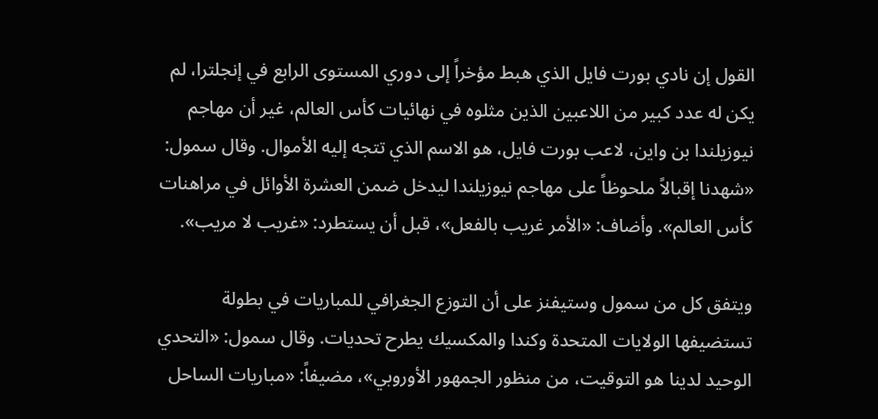القول إن نادي بورت فايل الذي هبط مؤخراً إلى دوري المستوى الرابع في إنجلترا، لم يكن له عدد كبير من اللاعبين الذين مثلوه في نهائيات كأس العالم، غير أن مهاجم نيوزيلندا بن واين، لاعب بورت فايل، هو الاسم الذي تتجه إليه الأموال. وقال سمول: «شهدنا إقبالاً ملحوظاً على مهاجم نيوزيلندا ليدخل ضمن العشرة الأوائل في مراهنات كأس العالم». وأضاف: «الأمر غريب بالفعل»، قبل أن يستطرد: «غريب لا مريب».

ويتفق كل من سمول وستيفنز على أن التوزع الجغرافي للمباريات في بطولة تستضيفها الولايات المتحدة وكندا والمكسيك يطرح تحديات. وقال سمول: «التحدي الوحيد لدينا هو التوقيت، من منظور الجمهور الأوروبي»، مضيفاً: «مباريات الساحل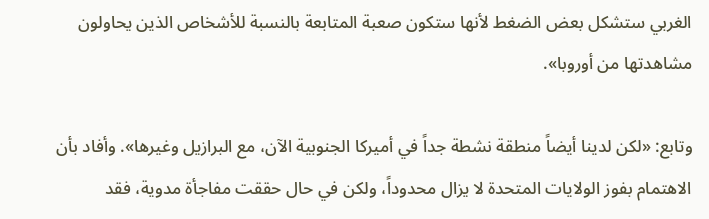الغربي ستشكل بعض الضغط لأنها ستكون صعبة المتابعة بالنسبة للأشخاص الذين يحاولون مشاهدتها من أوروبا».

وتابع: «لكن لدينا أيضاً منطقة نشطة جداً في أميركا الجنوبية الآن، مع البرازيل وغيرها». وأفاد بأن الاهتمام بفوز الولايات المتحدة لا يزال محدوداً، ولكن في حال حققت مفاجأة مدوية، فقد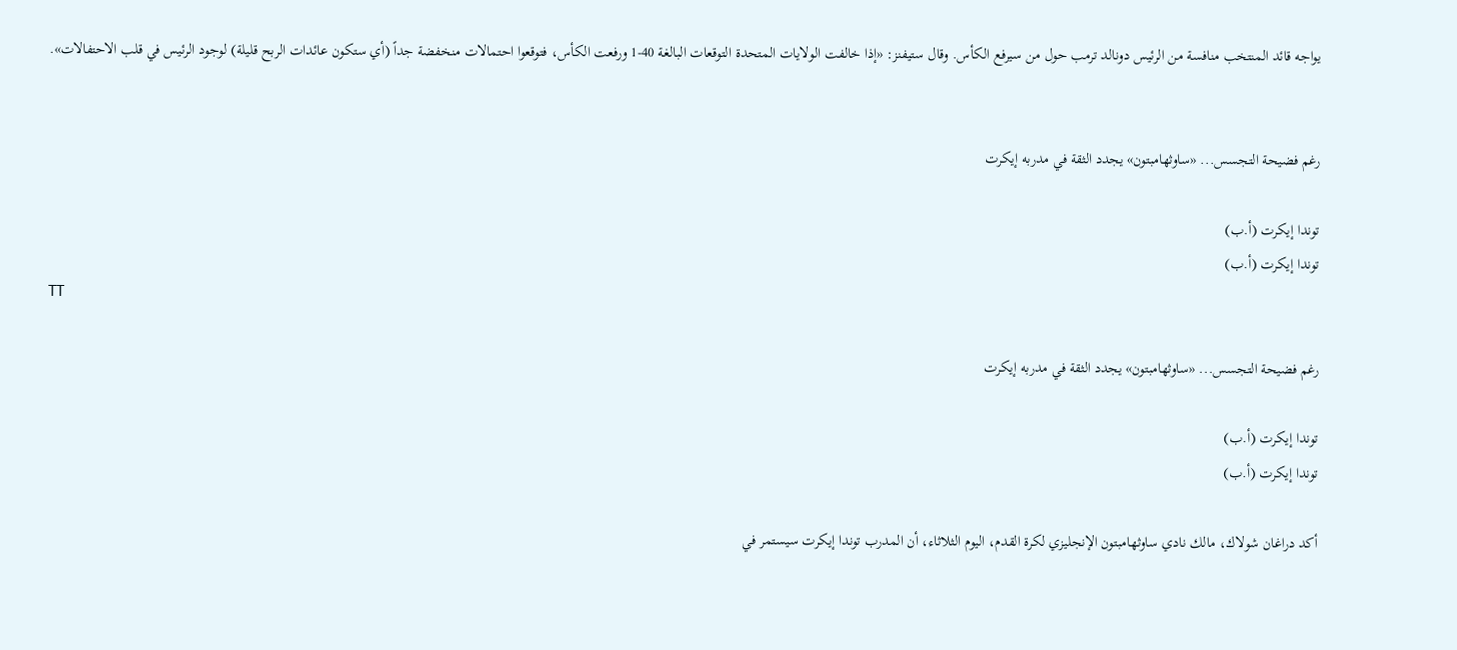يواجه قائد المنتخب منافسة من الرئيس دونالد ترمب حول من سيرفع الكأس. وقال ستيفنز: «إذا خالفت الولايات المتحدة التوقعات البالغة 40-1 ورفعت الكأس، فتوقعوا احتمالات منخفضة جداً (أي ستكون عائدات الربح قليلة) لوجود الرئيس في قلب الاحتفالات».


رغم فضيحة التجسس... «ساوثهامبتون» يجدد الثقة في مدربه إيكرت

توندا إيكرت (أ.ب)
توندا إيكرت (أ.ب)
TT

رغم فضيحة التجسس... «ساوثهامبتون» يجدد الثقة في مدربه إيكرت

توندا إيكرت (أ.ب)
توندا إيكرت (أ.ب)

أكد دراغان شولاك، مالك نادي ساوثهامبتون الإنجليزي لكرة القدم، اليوم الثلاثاء، أن المدرب توندا إيكرت سيستمر في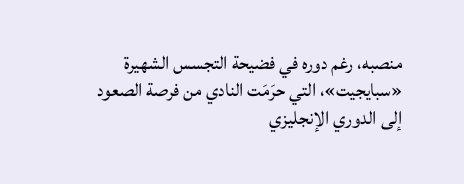منصبه، رغم دوره في فضيحة التجسس الشهيرة «سبايجيت»، التي حرَمَت النادي من فرصة الصعود إلى الدوري الإنجليزي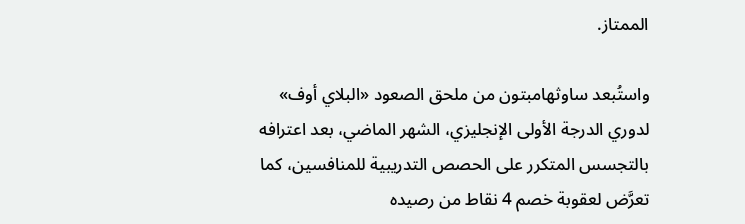الممتاز.

واستُبعد ساوثهامبتون من ملحق الصعود «البلاي أوف» لدوري الدرجة الأولى الإنجليزي، الشهر الماضي، بعد اعترافه بالتجسس المتكرر على الحصص التدريبية للمنافسين، كما تعرَّض لعقوبة خصم 4 نقاط من رصيده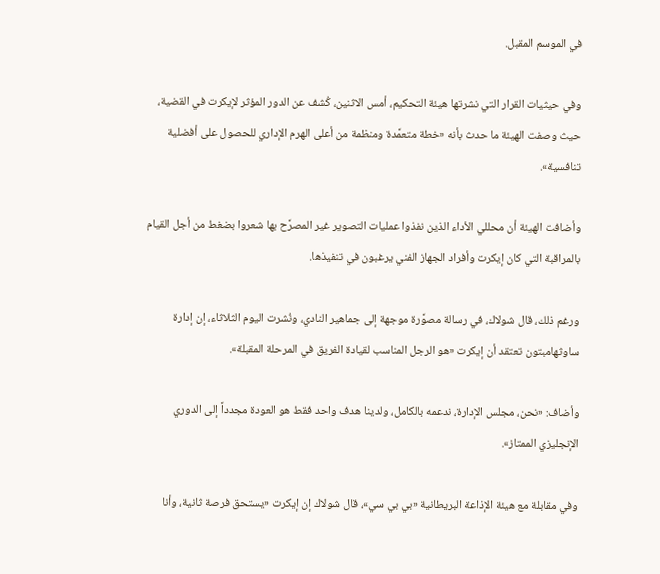في الموسم المقبل.

وفي حيثيات القرار التي نشرتها هيئة التحكيم، أمس الاثنين، كُشف عن الدور المؤثر لإيكرت في القضية، حيث وصفت الهيئة ما حدث بأنه «خطة متعمَّدة ومنظمة من أعلى الهرم الإداري للحصول على أفضلية تنافسية».

وأضافت الهيئة أن محللي الأداء الذين نفذوا عمليات التصوير غير المصرَّح بها شعروا بضغط من أجل القيام بالمراقبة التي كان إيكرت وأفراد الجهاز الفني يرغبون في تنفيذها.

ورغم ذلك، قال شولاك، في رسالة مصوَّرة موجهة إلى جماهير النادي، ونُشرت اليوم الثلاثاء، إن إدارة ساوثهامبتون تعتقد أن إيكرت «هو الرجل المناسب لقيادة الفريق في المرحلة المقبلة».

وأضاف: «نحن، مجلس الإدارة، ندعمه بالكامل، ولدينا هدف واحد فقط هو العودة مجدداً إلى الدوري الإنجليزي الممتاز».

وفي مقابلة مع هيئة الإذاعة البريطانية «بي بي سي»، قال شولاك إن إيكرت «يستحق فرصة ثانية، وأنا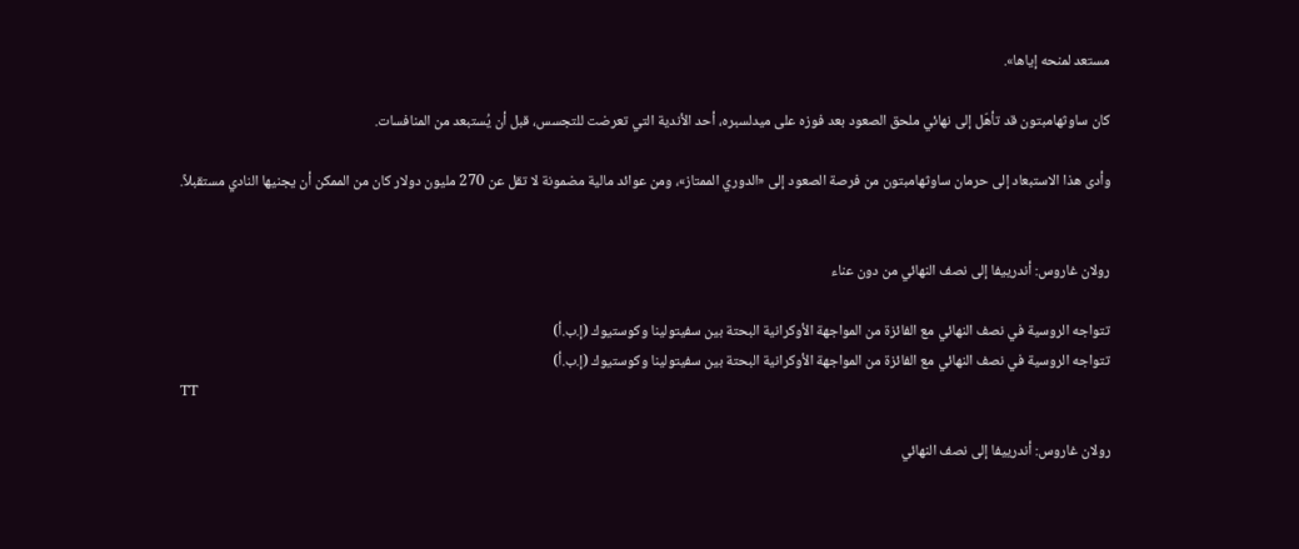مستعد لمنحه إياها».

كان ساوثهامبتون قد تأهّل إلى نهائي ملحق الصعود بعد فوزه على ميدلسبره، أحد الأندية التي تعرضت للتجسس، قبل أن يُستبعد من المنافسات.

وأدى هذا الاستبعاد إلى حرمان ساوثهامبتون من فرصة الصعود إلى «الدوري الممتاز»، ومن عوائد مالية مضمونة لا تقل عن 270 مليون دولار كان من الممكن أن يجنيها النادي مستقبلاً.


رولان غاروس: أندرييفا إلى نصف النهائي من دون عناء

تتواجه الروسية في نصف النهائي مع الفائزة من المواجهة الأوكرانية البحتة بين سفيتولينا وكوستيوك (إ.ب.أ)
تتواجه الروسية في نصف النهائي مع الفائزة من المواجهة الأوكرانية البحتة بين سفيتولينا وكوستيوك (إ.ب.أ)
TT

رولان غاروس: أندرييفا إلى نصف النهائي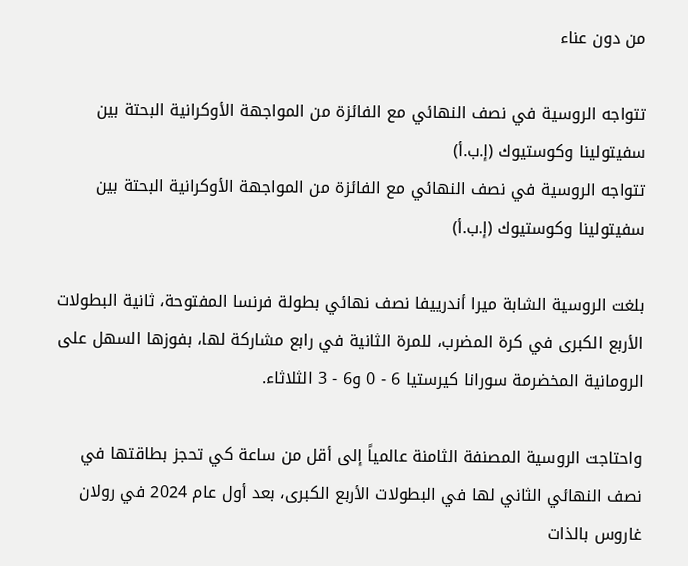من دون عناء

تتواجه الروسية في نصف النهائي مع الفائزة من المواجهة الأوكرانية البحتة بين سفيتولينا وكوستيوك (إ.ب.أ)
تتواجه الروسية في نصف النهائي مع الفائزة من المواجهة الأوكرانية البحتة بين سفيتولينا وكوستيوك (إ.ب.أ)

بلغت الروسية الشابة ميرا أندرييفا نصف نهائي بطولة فرنسا المفتوحة، ثانية البطولات الأربع الكبرى في كرة المضرب، للمرة الثانية في رابع مشاركة لها، بفوزها السهل على الرومانية المخضرمة سورانا كيرستيا 6 - 0 و6 - 3 الثلاثاء.

واحتاجت الروسية المصنفة الثامنة عالمياً إلى أقل من ساعة كي تحجز بطاقتها في نصف النهائي الثاني لها في البطولات الأربع الكبرى، بعد أول عام 2024 في رولان غاروس بالذات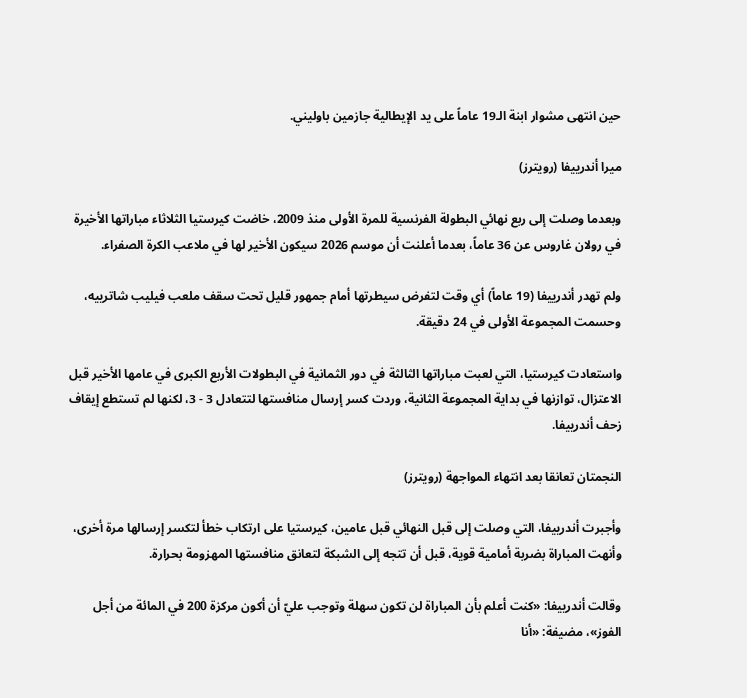حين انتهى مشوار ابنة الـ19 عاماً على يد الإيطالية جازمين باوليني.

ميرا أندرييفا (رويترز)

وبعدما وصلت إلى ربع نهائي البطولة الفرنسية للمرة الأولى منذ 2009، خاضت كيرستيا الثلاثاء مباراتها الأخيرة في رولان غاروس عن 36 عاماً، بعدما أعلنت أن موسم 2026 سيكون الأخير لها في ملاعب الكرة الصفراء.

ولم تهدر أندرييفا (19 عاماً) أي وقت لتفرض سيطرتها ‌أمام جمهور قليل تحت سقف ملعب فيليب شاترييه، وحسمت المجموعة الأولى في 24 دقيقة.

واستعادت كيرستيا، التي لعبت مباراتها ‌الثالثة في دور الثمانية في البطولات الأربع الكبرى في عامها الأخير قبل الاعتزال، توازنها في بداية المجموعة الثانية، وردت كسر إرسال منافستها لتتعادل 3 - 3، لكنها لم تستطع إيقاف زحف أندرييفا.

النجمتان تعانقا بعد انتهاء المواجهة (رويترز)

وأجبرت أندرييفا، التي وصلت إلى قبل النهائي قبل عامين، كيرستيا على ارتكاب خطأ لتكسر إرسالها مرة أخرى، وأنهت المباراة بضربة أمامية قوية، قبل أن تتجه إلى الشبكة لتعانق منافستها المهزومة بحرارة.

وقالت أندرييفا: «كنت أعلم بأن المباراة لن تكون سهلة وتوجب عليّ أن أكون مركزة 200 في المائة من أجل الفوز»، مضيفة: «أنا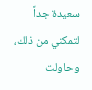سعيدة جداً لتمكني من ذلك، وحاولت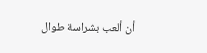أن ألعب بشراسة طوال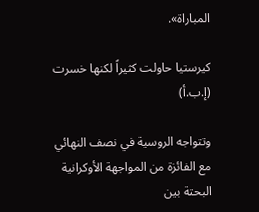المباراة».

كيرستيا حاولت كثيراً لكنها خسرت (إ.ب.أ)

وتتواجه الروسية في نصف النهائي مع الفائزة من المواجهة الأوكرانية البحتة بين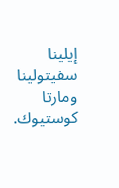إيلينا سفيتولينا ومارتا كوستيوك.